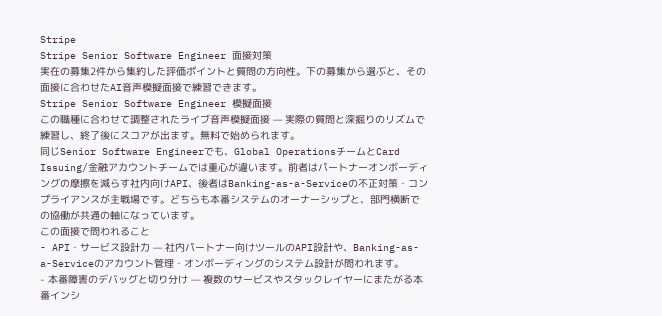Stripe
Stripe Senior Software Engineer 面接対策
実在の募集2件から集約した評価ポイントと質問の方向性。下の募集から選ぶと、その面接に合わせたAI音声模擬面接で練習できます。
Stripe Senior Software Engineer 模擬面接
この職種に合わせて調整されたライブ音声模擬面接 — 実際の質問と深掘りのリズムで練習し、終了後にスコアが出ます。無料で始められます。
同じSenior Software Engineerでも、Global OperationsチームとCard Issuing/金融アカウントチームでは重心が違います。前者はパートナーオンボーディングの摩擦を減らす社内向けAPI、後者はBanking-as-a-Serviceの不正対策・コンプライアンスが主戦場です。どちらも本番システムのオーナーシップと、部門横断での協働が共通の軸になっています。
この面接で問われること
- API・サービス設計力 — 社内パートナー向けツールのAPI設計や、Banking-as-a-Serviceのアカウント管理・オンボーディングのシステム設計が問われます。
- 本番障害のデバッグと切り分け — 複数のサービスやスタックレイヤーにまたがる本番インシ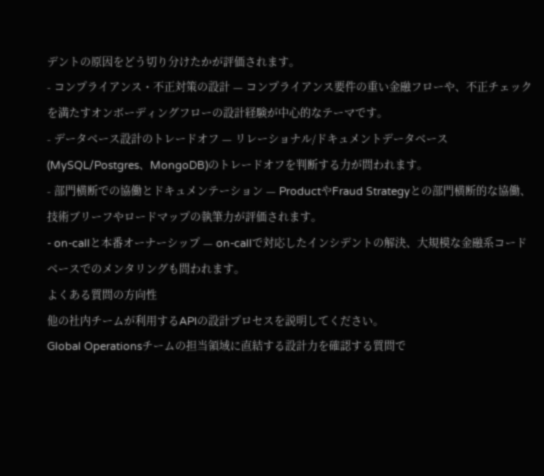デントの原因をどう切り分けたかが評価されます。
- コンプライアンス・不正対策の設計 — コンプライアンス要件の重い金融フローや、不正チェックを満たすオンボーディングフローの設計経験が中心的なテーマです。
- データベース設計のトレードオフ — リレーショナル/ドキュメントデータベース(MySQL/Postgres、MongoDB)のトレードオフを判断する力が問われます。
- 部門横断での協働とドキュメンテーション — ProductやFraud Strategyとの部門横断的な協働、技術ブリーフやロードマップの執筆力が評価されます。
- on-callと本番オーナーシップ — on-callで対応したインシデントの解決、大規模な金融系コードベースでのメンタリングも問われます。
よくある質問の方向性
他の社内チームが利用するAPIの設計プロセスを説明してください。
Global Operationsチームの担当領域に直結する設計力を確認する質問で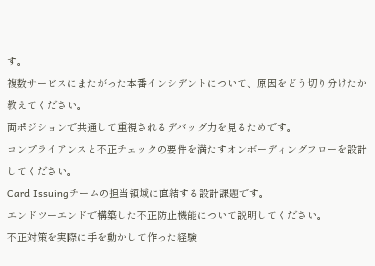す。
複数サービスにまたがった本番インシデントについて、原因をどう切り分けたか教えてください。
両ポジションで共通して重視されるデバッグ力を見るためです。
コンプライアンスと不正チェックの要件を満たすオンボーディングフローを設計してください。
Card Issuingチームの担当領域に直結する設計課題です。
エンドツーエンドで構築した不正防止機能について説明してください。
不正対策を実際に手を動かして作った経験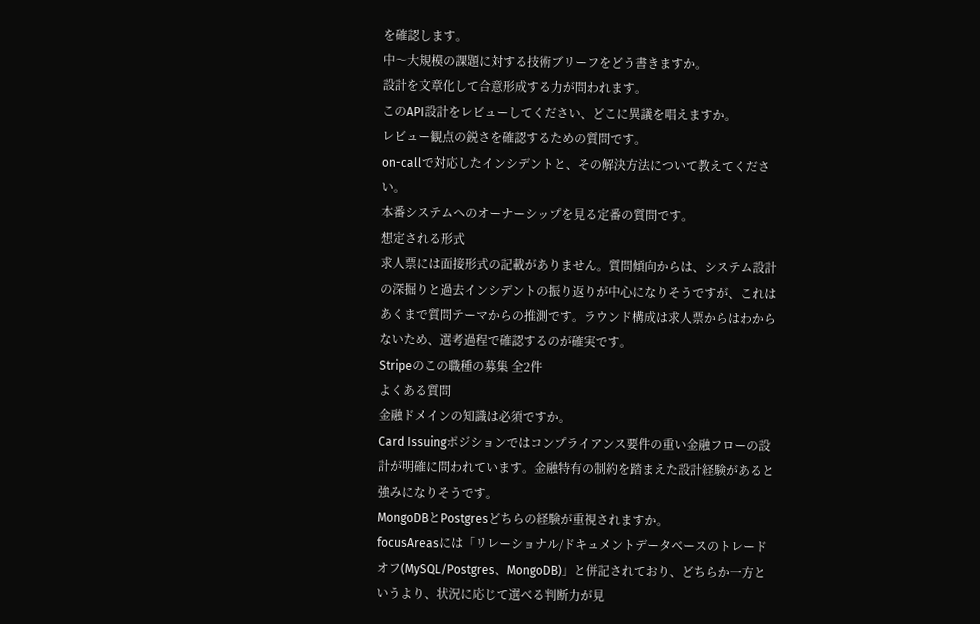を確認します。
中〜大規模の課題に対する技術ブリーフをどう書きますか。
設計を文章化して合意形成する力が問われます。
このAPI設計をレビューしてください、どこに異議を唱えますか。
レビュー観点の鋭さを確認するための質問です。
on-callで対応したインシデントと、その解決方法について教えてください。
本番システムへのオーナーシップを見る定番の質問です。
想定される形式
求人票には面接形式の記載がありません。質問傾向からは、システム設計の深掘りと過去インシデントの振り返りが中心になりそうですが、これはあくまで質問テーマからの推測です。ラウンド構成は求人票からはわからないため、選考過程で確認するのが確実です。
Stripeのこの職種の募集 全2件
よくある質問
金融ドメインの知識は必須ですか。
Card Issuingポジションではコンプライアンス要件の重い金融フローの設計が明確に問われています。金融特有の制約を踏まえた設計経験があると強みになりそうです。
MongoDBとPostgresどちらの経験が重視されますか。
focusAreasには「リレーショナル/ドキュメントデータベースのトレードオフ(MySQL/Postgres、MongoDB)」と併記されており、どちらか一方というより、状況に応じて選べる判断力が見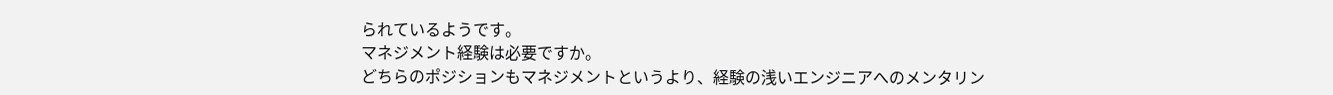られているようです。
マネジメント経験は必要ですか。
どちらのポジションもマネジメントというより、経験の浅いエンジニアへのメンタリン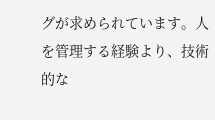グが求められています。人を管理する経験より、技術的な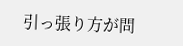引っ張り方が問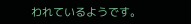われているようです。